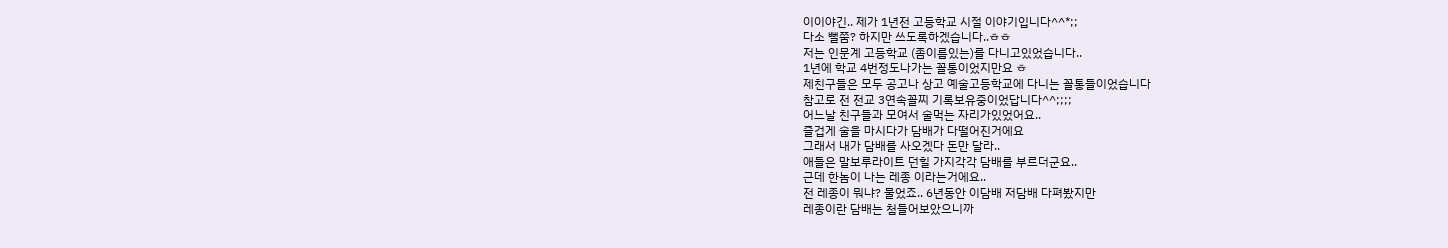이이야긴.. 제가 1년전 고등학교 시절 이야기입니다^^*;;
다소 뻘쭘? 하지만 쓰도록하겠습니다..ㅎㅎ
저는 인문계 고등학교 (좀이름있는)를 다니고있었습니다..
1년에 학교 4번정도나가는 꼴통이었지만요 ㅎ
제친구들은 모두 공고나 상고 예술고등학교에 다니는 꼴통들이었습니다
참고로 전 전교 3연속꼴찌 기록보유중이었답니다^^;;;;
어느날 친구들과 모여서 술먹는 자리가있었어요..
즐겁게 술을 마시다가 담배가 다떨어진거에요
그래서 내가 담배를 사오겠다 돈만 달라..
애들은 말보루라이트 던힐 가지각각 담배를 부르더군요..
근데 한놈이 나는 레종 이라는거에요..
전 레종이 뭐냐? 물었죠.. 6년동안 이담배 저담배 다펴봤지만
레종이란 담배는 첨들어보았으니까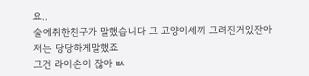요..
술에취한친구가 말했습니다 그 고양이세끼 그려진거있잔아
저는 당당하게말했죠
그건 라이손이 잖아 ㅄ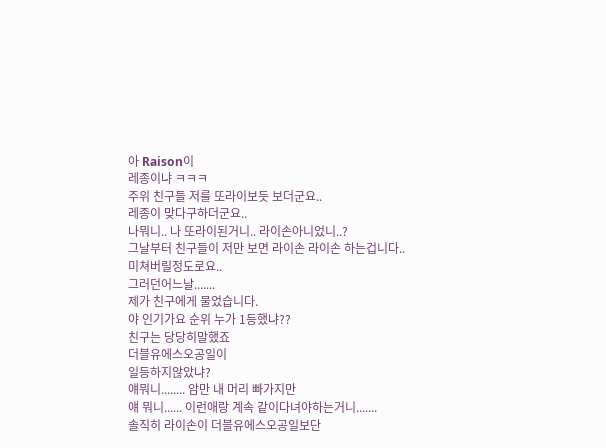아 Raison이
레종이냐 ㅋㅋㅋ
주위 친구들 저를 또라이보듯 보더군요..
레종이 맞다구하더군요..
나뭐니.. 나 또라이된거니.. 라이손아니었니..?
그날부터 친구들이 저만 보면 라이손 라이손 하는겁니다..
미쳐버릴정도로요..
그러던어느날.......
제가 친구에게 물었습니다.
야 인기가요 순위 누가 1등했냐??
친구는 당당히말했죠
더블유에스오공일이
일등하지않았냐?
얘뭐니........ 암만 내 머리 빠가지만
얘 뭐니...... 이런애랑 계속 같이다녀야하는거니.......
솔직히 라이손이 더블유에스오공일보단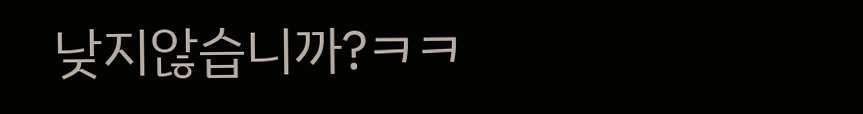낮지않습니까?ㅋㅋ